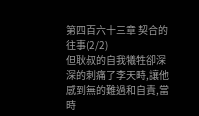第四百六十三章 契合的往事(2/2)
但耿叔的自我犧牲卻深深的刺痛了李天畤,讓他感到無的難過和自責,當時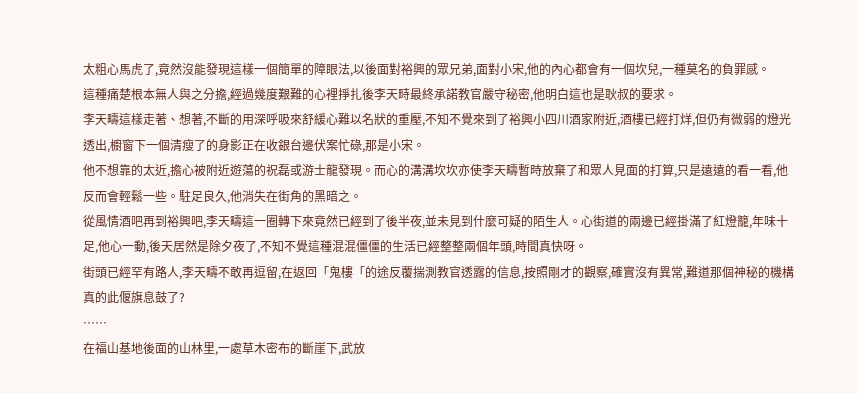太粗心馬虎了,竟然沒能發現這樣一個簡單的障眼法,以後面對裕興的眾兄弟,面對小宋,他的內心都會有一個坎兒,一種莫名的負罪感。
這種痛楚根本無人與之分擔,經過幾度艱難的心裡掙扎後李天畤最終承諾教官嚴守秘密,他明白這也是耿叔的要求。
李天疇這樣走著、想著,不斷的用深呼吸來舒緩心難以名狀的重壓,不知不覺來到了裕興小四川酒家附近,酒樓已經打烊,但仍有微弱的燈光透出,櫥窗下一個清瘦了的身影正在收銀台邊伏案忙碌,那是小宋。
他不想靠的太近,擔心被附近遊蕩的祝磊或游士龍發現。而心的溝溝坎坎亦使李天疇暫時放棄了和眾人見面的打算,只是遠遠的看一看,他反而會輕鬆一些。駐足良久,他消失在街角的黑暗之。
從風情酒吧再到裕興吧,李天疇這一圈轉下來竟然已經到了後半夜,並未見到什麼可疑的陌生人。心街道的兩邊已經掛滿了紅燈籠,年味十足,他心一動,後天居然是除夕夜了,不知不覺這種混混僵僵的生活已經整整兩個年頭,時間真快呀。
街頭已經罕有路人,李天疇不敢再逗留,在返回「鬼樓「的途反覆揣測教官透露的信息,按照剛才的觀察,確實沒有異常,難道那個神秘的機構真的此偃旗息鼓了?
……
在福山基地後面的山林里,一處草木密布的斷崖下,武放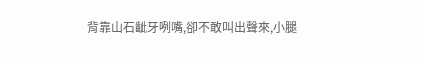背靠山石齜牙咧嘴,卻不敢叫出聲來,小腿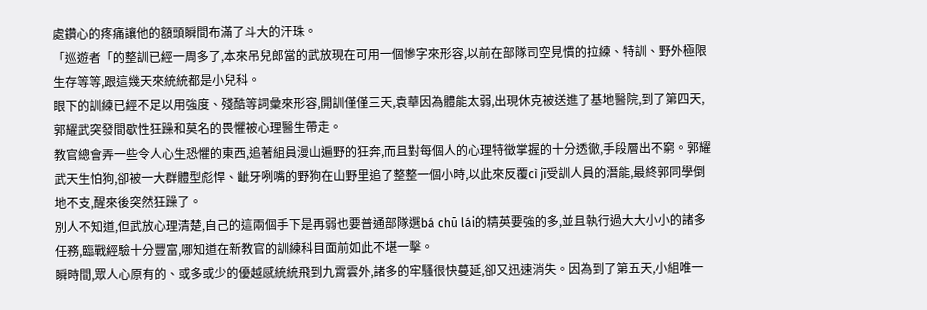處鑽心的疼痛讓他的額頭瞬間布滿了斗大的汗珠。
「巡遊者「的整訓已經一周多了,本來吊兒郎當的武放現在可用一個慘字來形容,以前在部隊司空見慣的拉練、特訓、野外極限生存等等,跟這幾天來統統都是小兒科。
眼下的訓練已經不足以用強度、殘酷等詞彙來形容,開訓僅僅三天,袁華因為體能太弱,出現休克被送進了基地醫院,到了第四天,郭耀武突發間歇性狂躁和莫名的畏懼被心理醫生帶走。
教官總會弄一些令人心生恐懼的東西,追著組員漫山遍野的狂奔,而且對每個人的心理特徵掌握的十分透徹,手段層出不窮。郭耀武天生怕狗,卻被一大群體型彪悍、齜牙咧嘴的野狗在山野里追了整整一個小時,以此來反覆cì jī受訓人員的潛能,最終郭同學倒地不支,醒來後突然狂躁了。
別人不知道,但武放心理清楚,自己的這兩個手下是再弱也要普通部隊選bá chū lái的精英要強的多,並且執行過大大小小的諸多任務,臨戰經驗十分豐富,哪知道在新教官的訓練科目面前如此不堪一擊。
瞬時間,眾人心原有的、或多或少的優越感統統飛到九霄雲外,諸多的牢騷很快蔓延,卻又迅速消失。因為到了第五天,小組唯一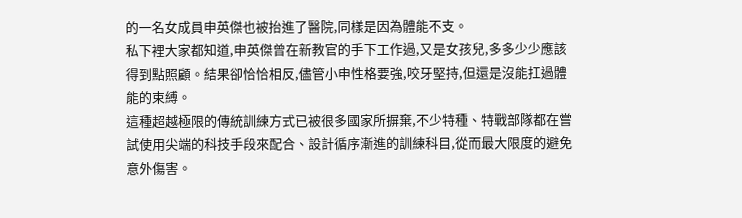的一名女成員申英傑也被抬進了醫院,同樣是因為體能不支。
私下裡大家都知道,申英傑曾在新教官的手下工作過,又是女孩兒,多多少少應該得到點照顧。結果卻恰恰相反,儘管小申性格要強,咬牙堅持,但還是沒能扛過體能的束縛。
這種超越極限的傳統訓練方式已被很多國家所摒棄,不少特種、特戰部隊都在嘗試使用尖端的科技手段來配合、設計循序漸進的訓練科目,從而最大限度的避免意外傷害。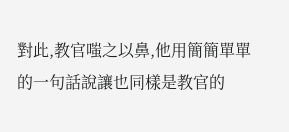對此,教官嗤之以鼻,他用簡簡單單的一句話說讓也同樣是教官的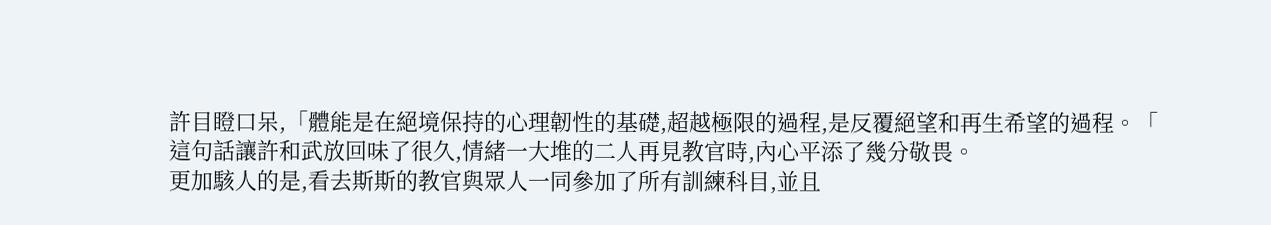許目瞪口呆,「體能是在絕境保持的心理韌性的基礎,超越極限的過程,是反覆絕望和再生希望的過程。「
這句話讓許和武放回味了很久,情緒一大堆的二人再見教官時,內心平添了幾分敬畏。
更加駭人的是,看去斯斯的教官與眾人一同參加了所有訓練科目,並且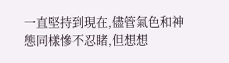一直堅持到現在,儘管氣色和神態同樣慘不忍睹,但想想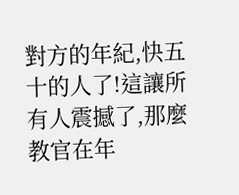對方的年紀,快五十的人了!這讓所有人震撼了,那麼教官在年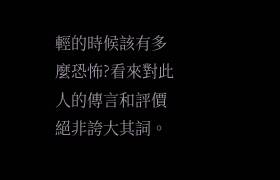輕的時候該有多麼恐怖?看來對此人的傳言和評價絕非誇大其詞。